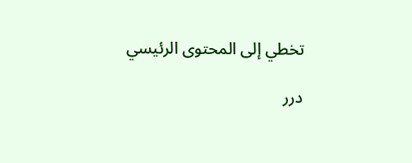تخطي إلى المحتوى الرئيسي

درر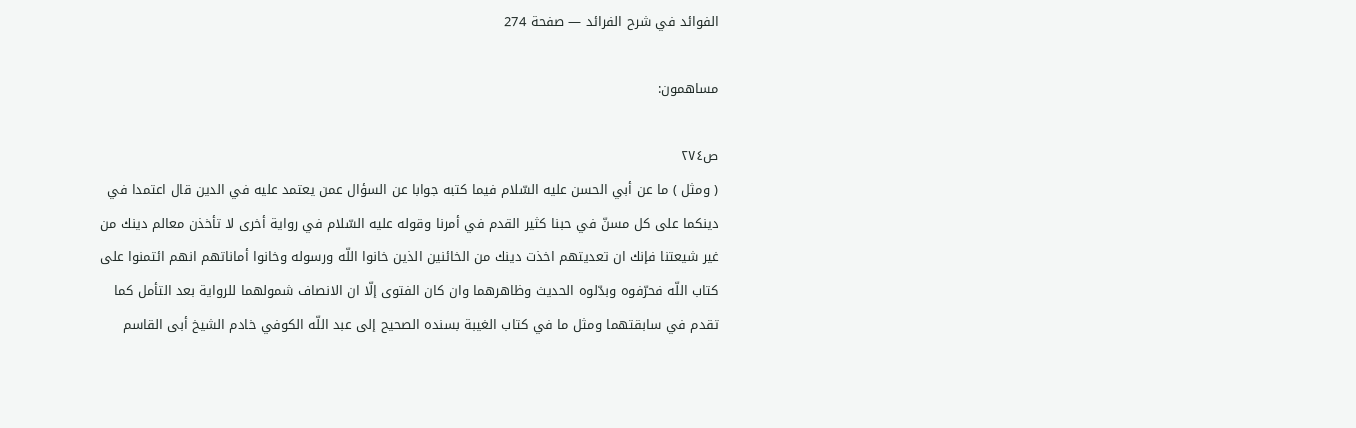الفوائد في شرح الفرائد — صفحة 274

مساهمون:

ص٢٧٤
( ومثل ) ما عن أبي الحسن عليه السّلام فيما كتبه جوابا عن السؤال عمن يعتمد عليه في الدين قال اعتمدا في دينكما على كل مسنّ في حبنا كثير القدم في أمرنا وقوله عليه السّلام في رواية أخرى لا تأخذن معالم دينك من غير شيعتنا فإنك ان تعديتهم اخذت دينك من الخائنين الذين خانوا اللّه ورسوله وخانوا أماناتهم انهم ائتمنوا على كتاب اللّه فحرّفوه وبدّلوه الحديث وظاهرهما وان كان الفتوى إلّا ان الانصاف شمولهما للرواية بعد التأمل كما تقدم في سابقتهما ومثل ما في كتاب الغيبة بسنده الصحيح إلى عبد اللّه الكوفي خادم الشيخ أبى القاسم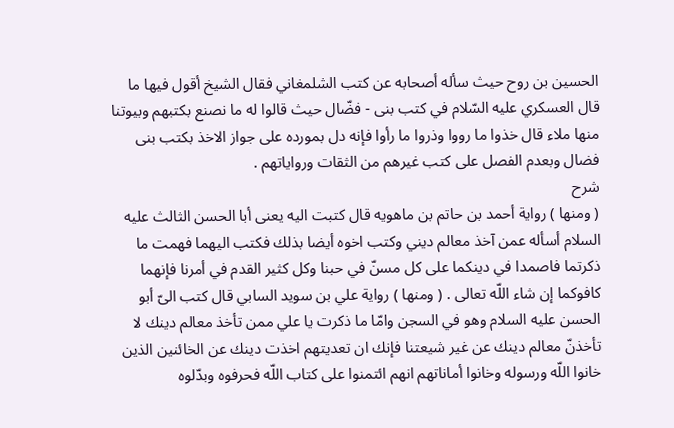الحسين بن روح حيث سأله أصحابه عن كتب الشلمغاني فقال الشيخ أقول فيها ما قال العسكري عليه السّلام في كتب بنى - فضّال حيث قالوا له ما نصنع بكتبهم وبيوتنا منها ملاء قال خذوا ما رووا وذروا ما رأوا فإنه دل بمورده على جواز الاخذ بكتب بنى فضال وبعدم الفصل على كتب غيرهم من الثقات ورواياتهم .
شرح
( ومنها ) رواية أحمد بن حاتم بن ماهويه قال كتبت اليه يعنى أبا الحسن الثالث عليه السلام أسأله عمن آخذ معالم ديني وكتب اخوه أيضا بذلك فكتب اليهما فهمت ما ذكرتما فاصمدا في دينكما على كل مسنّ في حبنا وكل كثير القدم في أمرنا فإنهما كافوكما إن شاء اللّه تعالى . ( ومنها ) رواية علي بن سويد السابي قال كتب الىّ أبو الحسن عليه السلام وهو في السجن وامّا ما ذكرت يا علي ممن تأخذ معالم دينك لا تأخذنّ معالم دينك عن غير شيعتنا فإنك ان تعديتهم اخذت دينك عن الخائنين الذين خانوا اللّه ورسوله وخانوا أماناتهم انهم ائتمنوا على كتاب اللّه فحرفوه وبدّلوه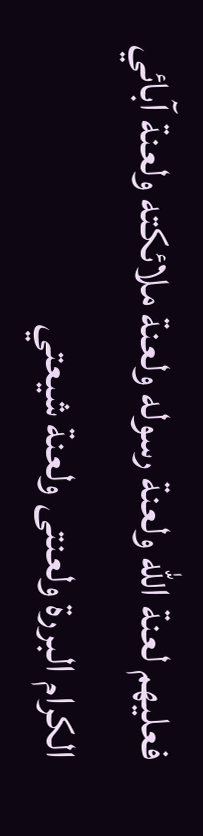فعليهم لعنة اللّه ولعنة رسوله ولعنة ملائكته ولعنة آبائي الكرام البررة ولعنتى ولعنة شيعتي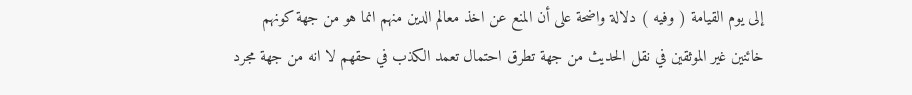إلى يوم القيامة ( وفيه ) دلالة واضحة على أن المنع عن اخذ معالم الدين منهم انما هو من جهة كونهم خائنين غير الموثقين في نقل الحديث من جهة تطرق احتمال تعمد الكذب في حقهم لا انه من جهة مجرد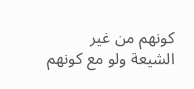كونهم من غير الشيعة ولو مع كونهم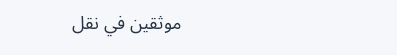موثقين في نقل